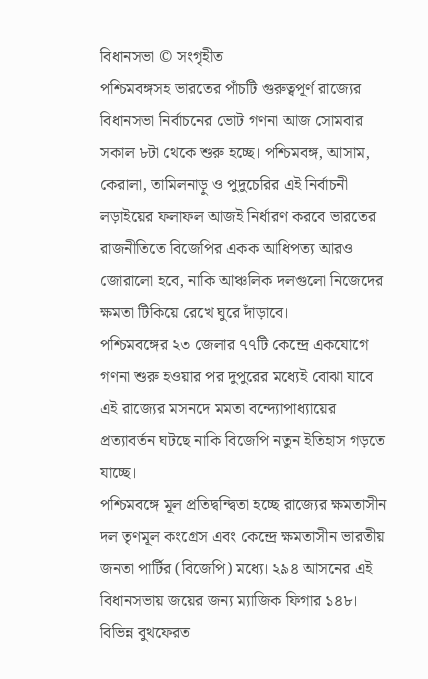বিধানসভা © সংগৃহীত
পশ্চিমবঙ্গসহ ভারতের পাঁচটি গুরুত্বপূর্ণ রাজ্যের বিধানসভা নির্বাচনের ভোট গণনা আজ সোমবার সকাল ৮টা থেকে শুরু হচ্ছে। পশ্চিমবঙ্গ, আসাম, কেরালা, তামিলনাড়ু ও পুদুচেরির এই নির্বাচনী লড়াইয়ের ফলাফল আজই নির্ধারণ করবে ভারতের রাজনীতিতে বিজেপির একক আধিপত্য আরও জোরালো হবে, নাকি আঞ্চলিক দলগুলো নিজেদের ক্ষমতা টিকিয়ে রেখে ঘুরে দাঁড়াবে।
পশ্চিমবঙ্গের ২৩ জেলার ৭৭টি কেন্দ্রে একযোগে গণনা শুরু হওয়ার পর দুপুরের মধ্যেই বোঝা যাবে এই রাজ্যের মসনদে মমতা বন্দ্যোপাধ্যায়ের প্রত্যাবর্তন ঘটছে নাকি বিজেপি নতুন ইতিহাস গড়তে যাচ্ছে।
পশ্চিমবঙ্গে মূল প্রতিদ্বন্দ্বিতা হচ্ছে রাজ্যের ক্ষমতাসীন দল তৃণমূল কংগ্রেস এবং কেন্দ্রে ক্ষমতাসীন ভারতীয় জনতা পার্টির (বিজেপি) মধ্যে। ২৯৪ আসনের এই বিধানসভায় জয়ের জন্য ম্যাজিক ফিগার ১৪৮। বিভিন্ন বুথফেরত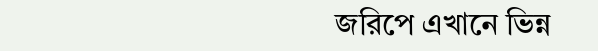জরিপে এখানে ভিন্ন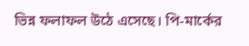ভিন্ন ফলাফল উঠে এসেছে। পি-মার্কের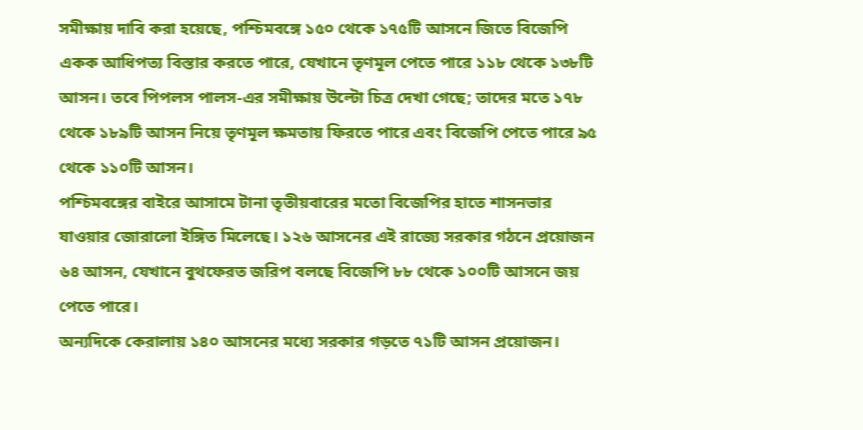সমীক্ষায় দাবি করা হয়েছে, পশ্চিমবঙ্গে ১৫০ থেকে ১৭৫টি আসনে জিতে বিজেপি একক আধিপত্য বিস্তার করতে পারে, যেখানে তৃণমূল পেতে পারে ১১৮ থেকে ১৩৮টি আসন। তবে পিপলস পালস-এর সমীক্ষায় উল্টো চিত্র দেখা গেছে; তাদের মতে ১৭৮ থেকে ১৮৯টি আসন নিয়ে তৃণমূল ক্ষমতায় ফিরতে পারে এবং বিজেপি পেতে পারে ৯৫ থেকে ১১০টি আসন।
পশ্চিমবঙ্গের বাইরে আসামে টানা তৃতীয়বারের মতো বিজেপির হাতে শাসনভার যাওয়ার জোরালো ইঙ্গিত মিলেছে। ১২৬ আসনের এই রাজ্যে সরকার গঠনে প্রয়োজন ৬৪ আসন, যেখানে বুথফেরত জরিপ বলছে বিজেপি ৮৮ থেকে ১০০টি আসনে জয় পেতে পারে।
অন্যদিকে কেরালায় ১৪০ আসনের মধ্যে সরকার গড়তে ৭১টি আসন প্রয়োজন।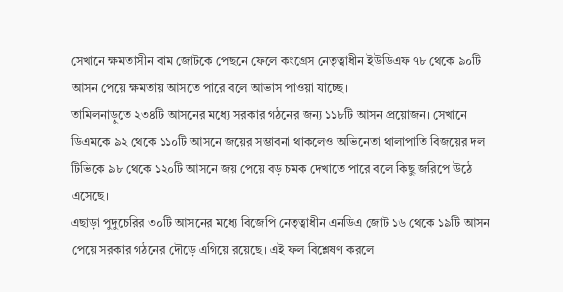সেখানে ক্ষমতাসীন বাম জোটকে পেছনে ফেলে কংগ্রেস নেতৃত্বাধীন ইউডিএফ ৭৮ থেকে ৯০টি আসন পেয়ে ক্ষমতায় আসতে পারে বলে আভাস পাওয়া যাচ্ছে।
তামিলনাড়ুতে ২৩৪টি আসনের মধ্যে সরকার গঠনের জন্য ১১৮টি আসন প্রয়োজন। সেখানে ডিএমকে ৯২ থেকে ১১০টি আসনে জয়ের সম্ভাবনা থাকলেও অভিনেতা থালাপাতি বিজয়ের দল টিভিকে ৯৮ থেকে ১২০টি আসনে জয় পেয়ে বড় চমক দেখাতে পারে বলে কিছু জরিপে উঠে এসেছে।
এছাড়া পুদুচেরির ৩০টি আসনের মধ্যে বিজেপি নেতৃত্বাধীন এনডিএ জোট ১৬ থেকে ১৯টি আসন পেয়ে সরকার গঠনের দৌড়ে এগিয়ে রয়েছে। এই ফল বিশ্লেষণ করলে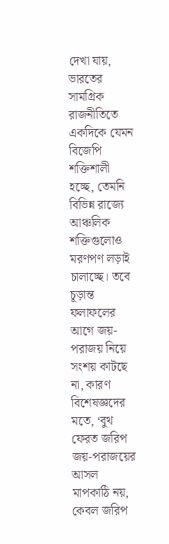দেখা যায়, ভারতের সামগ্রিক রাজনীতিতে একদিকে যেমন বিজেপি শক্তিশালী হচ্ছে, তেমনি বিভিন্ন রাজ্যে আঞ্চলিক শক্তিগুলোও মরণপণ লড়াই চালাচ্ছে। তবে চূড়ান্ত ফলাফলের আগে জয়-পরাজয় নিয়ে সংশয় কাটছে না, কারণ বিশেষজ্ঞদের মতে, ‘বুথ ফেরত জরিপ জয়-পরাজয়ের আসল মাপকাঠি নয়, কেবল জরিপ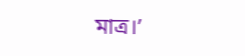মাত্র।’